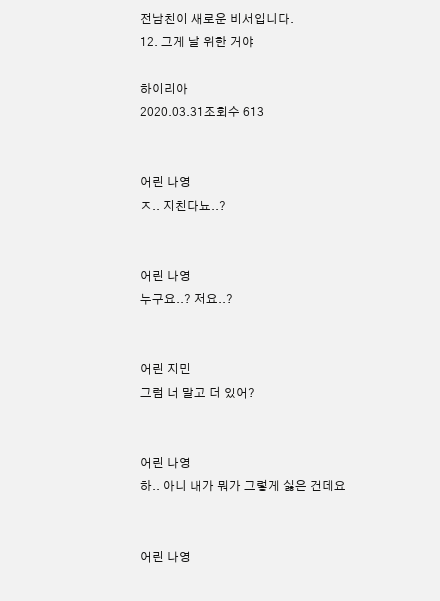전남친이 새로운 비서입니다.
12. 그게 날 위한 거야

하이리아
2020.03.31조회수 613


어린 나영
ㅈ.. 지친다뇨..?


어린 나영
누구요..? 저요..?


어린 지민
그럼 너 말고 더 있어?


어린 나영
하.. 아니 내가 뭐가 그렇게 싫은 건데요


어린 나영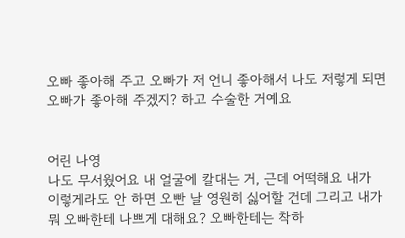오빠 좋아해 주고 오빠가 저 언니 좋아해서 나도 저렇게 되면 오빠가 좋아해 주겠지? 하고 수술한 거예요


어린 나영
나도 무서웠어요 내 얼굴에 칼대는 거, 근데 어떡해요 내가 이렇게라도 안 하면 오빤 날 영원히 싫어할 건데 그리고 내가 뭐 오빠한테 나쁘게 대해요? 오빠한테는 착하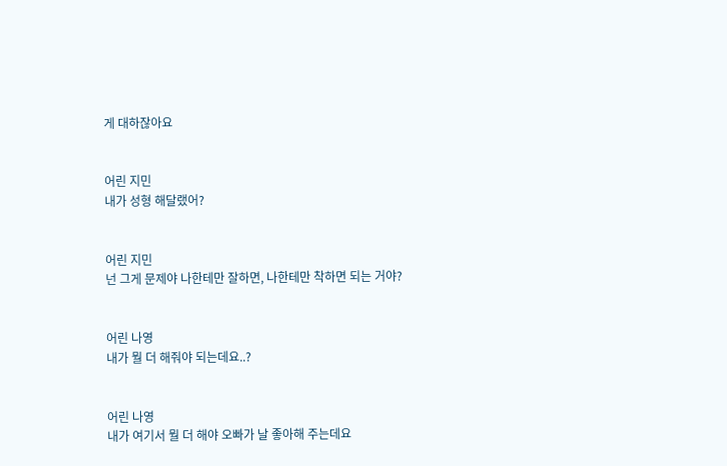게 대하잖아요


어린 지민
내가 성형 해달랬어?


어린 지민
넌 그게 문제야 나한테만 잘하면, 나한테만 착하면 되는 거야?


어린 나영
내가 뭘 더 해줘야 되는데요..?


어린 나영
내가 여기서 뭘 더 해야 오빠가 날 좋아해 주는데요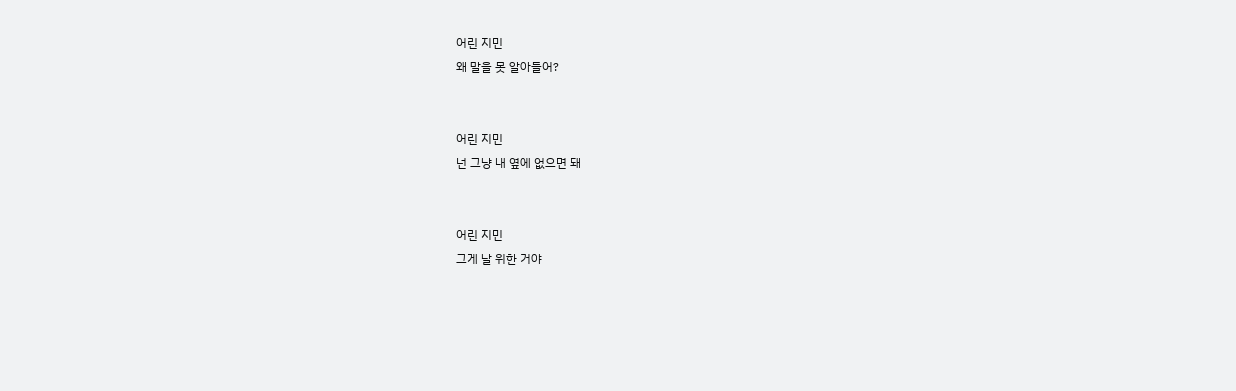어린 지민
왜 말을 못 알아들어?


어린 지민
넌 그냥 내 옆에 없으면 돼


어린 지민
그게 날 위한 거야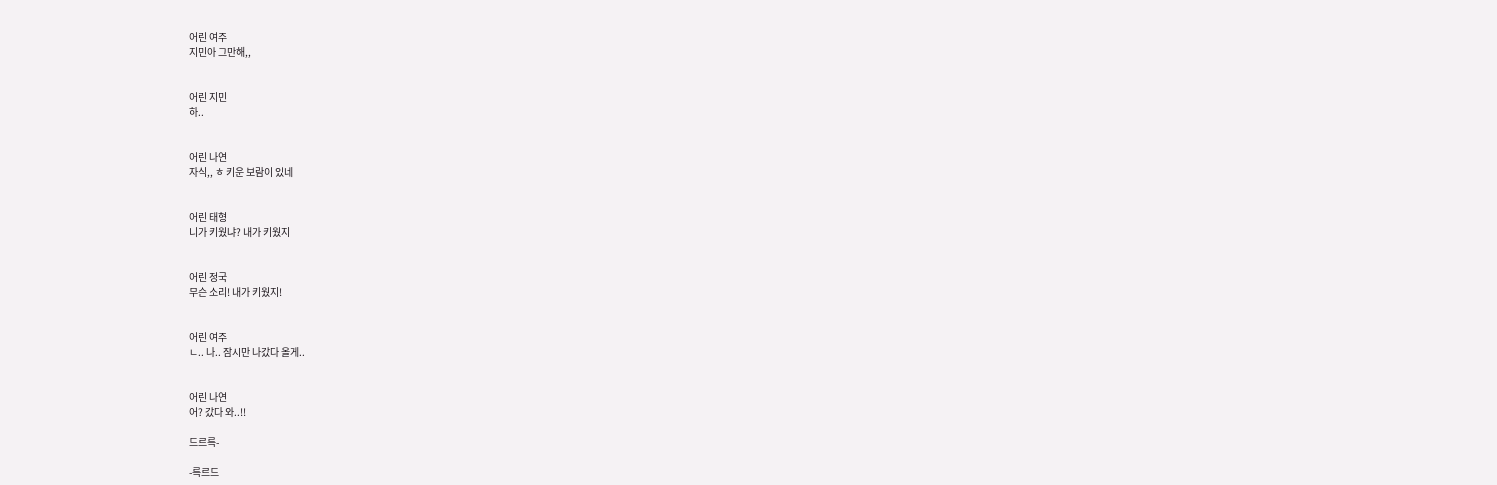어린 여주
지민아 그만해,,


어린 지민
하..


어린 나연
자식,, ㅎ 키운 보람이 있네


어린 태형
니가 키웠냐? 내가 키웠지


어린 정국
무슨 소리! 내가 키웠지!


어린 여주
ㄴ.. 나.. 잠시만 나갔다 올게..


어린 나연
어? 갔다 와..!!

드르륵-

-륵르드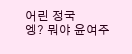어린 정국
엥? 뭐야 윤여주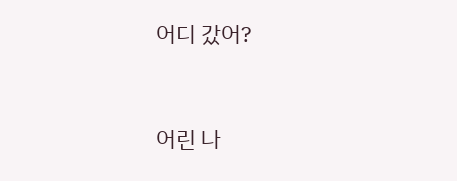어디 갔어?


어린 나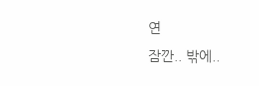연
잠깐.. 밖에..